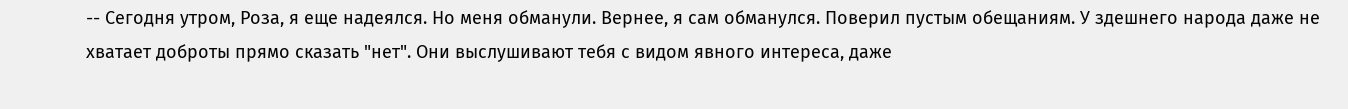-- Сегодня утром, Роза, я еще надеялся. Но меня обманули. Вернее, я сам обманулся. Поверил пустым обещаниям. У здешнего народа даже не хватает доброты прямо сказать "нет". Они выслушивают тебя с видом явного интереса, даже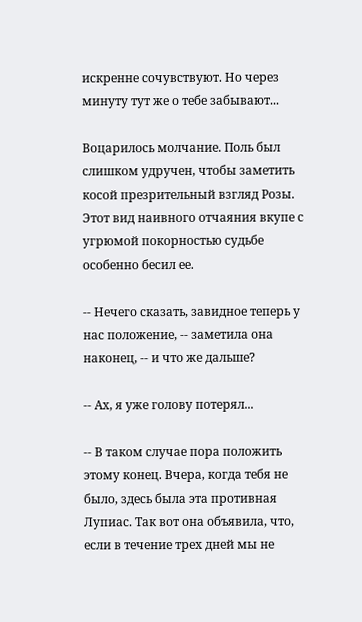искренне сочувствуют. Но через минуту тут же о тебе забывают...

Воцарилось молчание. Поль был слишком удручен, чтобы заметить косой презрительный взгляд Розы. Этот вид наивного отчаяния вкупе с угрюмой покорностью судьбе особенно бесил ее.

-- Нечего сказать, завидное теперь у нас положение, -- заметила она наконец, -- и что же дальше?

-- Ах, я уже голову потерял...

-- В таком случае пора положить этому конец. Вчера, когда тебя не было, здесь была эта противная Лупиас. Так вот она объявила, что, если в течение трех дней мы не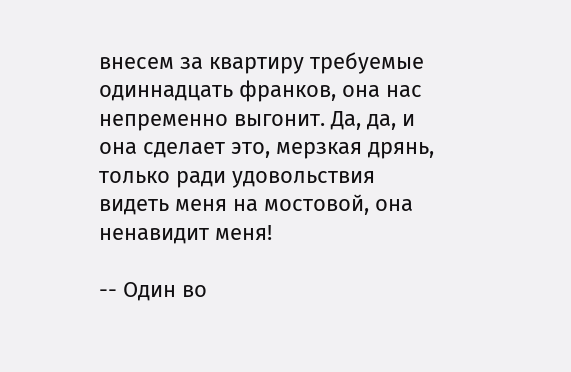внесем за квартиру требуемые одиннадцать франков, она нас непременно выгонит. Да, да, и она сделает это, мерзкая дрянь, только ради удовольствия видеть меня на мостовой, она ненавидит меня!

-- Один во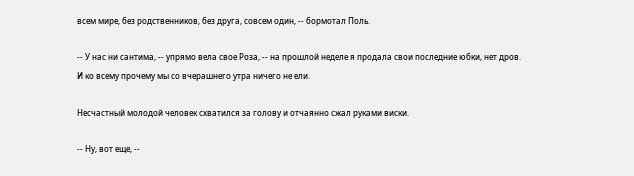всем мире, без родственников, без друга, совсем один, -- бормотал Поль.

-- У нас ни сантима, -- упрямо вела свое Роза, -- на прошлой неделе я продала свои последние юбки, нет дров. И ко всему прочему мы со вчерашнего утра ничего не ели.

Несчастный молодой человек схватился за голову и отчаянно сжал руками виски.

-- Ну, вот еще, --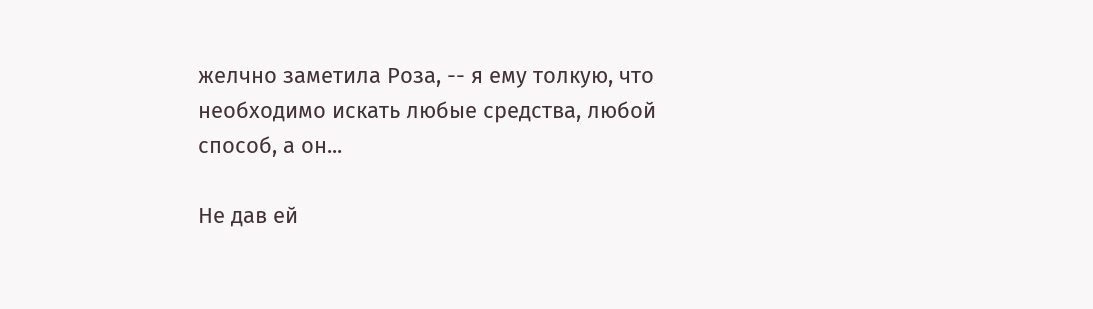желчно заметила Роза, -- я ему толкую, что необходимо искать любые средства, любой способ, а он...

Не дав ей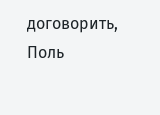договорить, Поль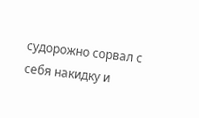судорожно сорвал с себя накидку и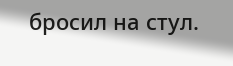бросил на стул.